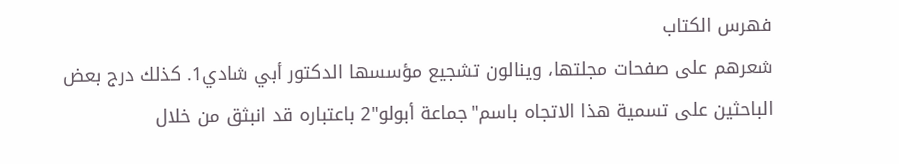فهرس الكتاب
شعرهم على صفحات مجلتها، وينالون تشجيع مؤسسها الدكتور أبي شادي1. كذلك درج بعض الباحثين على تسمية هذا الاتجاه باسم"جماعة أبولو"2 باعتباره قد انبثق من خلال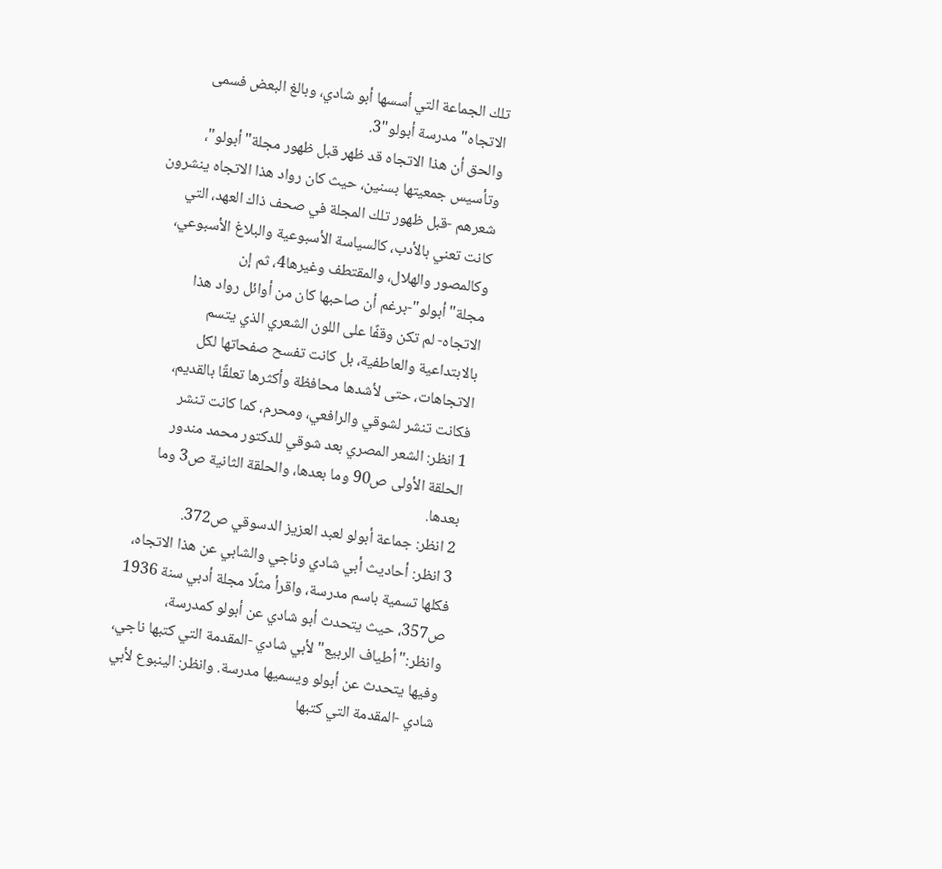تلك الجماعة التي أسسها أبو شادي، وبالغ البعض فسمى الاتجاه"مدرسة أبولو"3.
والحق أن هذا الاتجاه قد ظهر قبل ظهور مجلة"أبولو"، وتأسيس جمعيتها بسنين، حيث كان رواد هذا الاتجاه ينشرون شعرهم -قبل ظهور تلك المجلة في صحف ذاك العهد، التي كانت تعني بالأدب، كالسياسة الأسبوعية والبلاغ الأسبوعي، وكالمصور والهلال، والمقتطف وغيرها4، ثم إن مجلة"أبولو"-برغم أن صاحبها كان من أوائل رواد هذا الاتجاه- لم تكن وقفًا على اللون الشعري الذي يتسم بالابتداعية والعاطفية، بل كانت تفسح صفحاتها لكل الاتجاهات، حتى لأشدها محافظة وأكثرها تعلقًا بالقديم، فكانت تنشر لشوقي والرافعي، ومحرم، كما كانت تنشر
1 انظر: الشعر المصري بعد شوقي للدكتور محمد مندور الحلقة الأولى ص90 وما بعدها، والحلقة الثانية ص3 وما بعدها.
2 انظر: جماعة أبولو لعبد العزيز الدسوقي ص372.
3 انظر: أحاديث أبي شادي وناجي والشابي عن هذا الاتجاه، فكلها تسمية باسم مدرسة، واقرأ مثلًا مجلة أدبي سنة 1936 ص357، حيث يتحدث أبو شادي عن أبولو كمدرسة، وانظر:"أطياف الربيع"لأبي شادي -المقدمة التي كتبها ناجي، وفيها يتحدث عن أبولو ويسميها مدرسة. وانظر: الينبوع لأبي شادي -المقدمة التي كتبها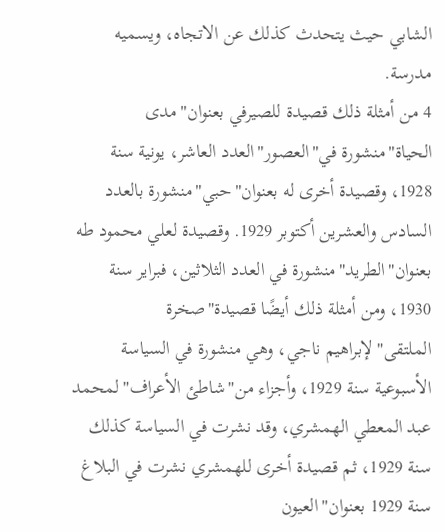الشابي حيث يتحدث كذلك عن الاتجاه، ويسميه مدرسة.
4 من أمثلة ذلك قصيدة للصيرفي بعنوان"مدى الحياة"منشورة في"العصور"العدد العاشر، يونية سنة 1928، وقصيدة أخرى له بعنوان"حبي"منشورة بالعدد السادس والعشرين أكتوبر 1929. وقصيدة لعلي محمود طه بعنوان"الطريد"منشورة في العدد الثلاثين، فبراير سنة 1930، ومن أمثلة ذلك أيضًا قصيدة"صخرة الملتقى"لإبراهيم ناجي، وهي منشورة في السياسة الأسبوعية سنة 1929، وأجزاء من"شاطئ الأعراف"لمحمد عبد المعطي الهمشري، وقد نشرت في السياسة كذلك سنة 1929، ثم قصيدة أخرى للهمشري نشرت في البلاغ سنة 1929 بعنوان"العيون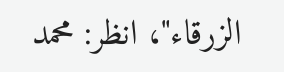الزرقاء"، انظر: محمد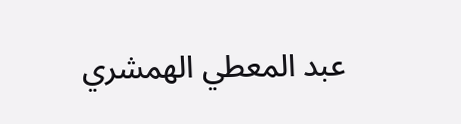عبد المعطي الهمشري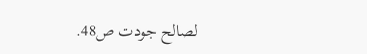لصالح جودت ص48.